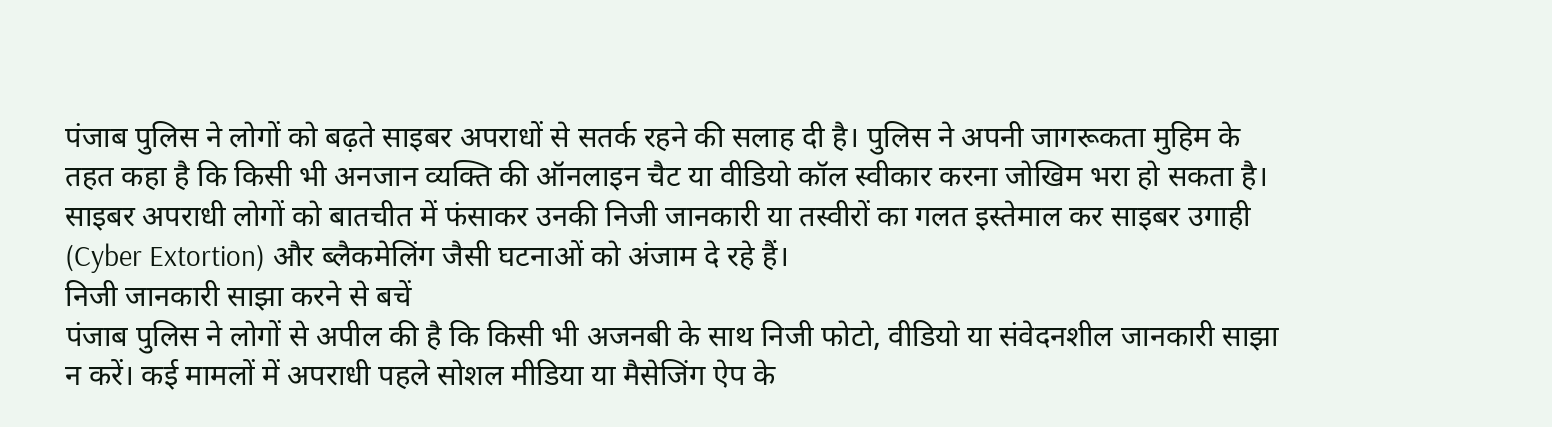पंजाब पुलिस ने लोगों को बढ़ते साइबर अपराधों से सतर्क रहने की सलाह दी है। पुलिस ने अपनी जागरूकता मुहिम के तहत कहा है कि किसी भी अनजान व्यक्ति की ऑनलाइन चैट या वीडियो कॉल स्वीकार करना जोखिम भरा हो सकता है। साइबर अपराधी लोगों को बातचीत में फंसाकर उनकी निजी जानकारी या तस्वीरों का गलत इस्तेमाल कर साइबर उगाही (Cyber Extortion) और ब्लैकमेलिंग जैसी घटनाओं को अंजाम दे रहे हैं।
निजी जानकारी साझा करने से बचें
पंजाब पुलिस ने लोगों से अपील की है कि किसी भी अजनबी के साथ निजी फोटो, वीडियो या संवेदनशील जानकारी साझा न करें। कई मामलों में अपराधी पहले सोशल मीडिया या मैसेजिंग ऐप के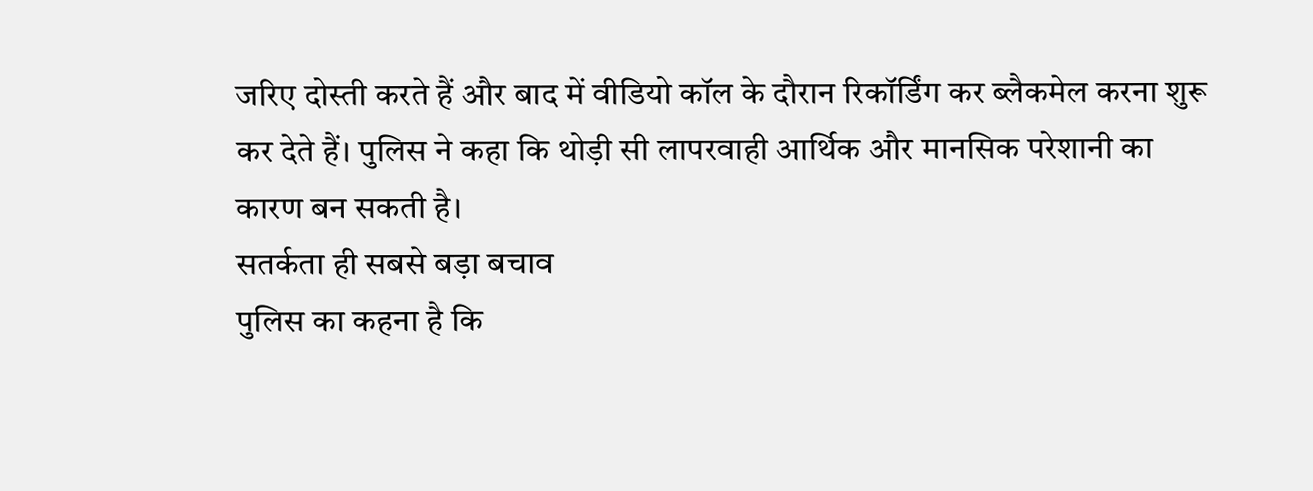जरिए दोस्ती करते हैं और बाद में वीडियो कॉल के दौरान रिकॉर्डिंग कर ब्लैकमेल करना शुरू कर देते हैं। पुलिस ने कहा कि थोड़ी सी लापरवाही आर्थिक और मानसिक परेशानी का कारण बन सकती है।
सतर्कता ही सबसे बड़ा बचाव
पुलिस का कहना है कि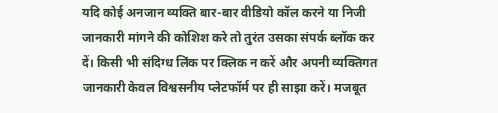यदि कोई अनजान व्यक्ति बार-बार वीडियो कॉल करने या निजी जानकारी मांगने की कोशिश करे तो तुरंत उसका संपर्क ब्लॉक कर दें। किसी भी संदिग्ध लिंक पर क्लिक न करें और अपनी व्यक्तिगत जानकारी केवल विश्वसनीय प्लेटफॉर्म पर ही साझा करें। मजबूत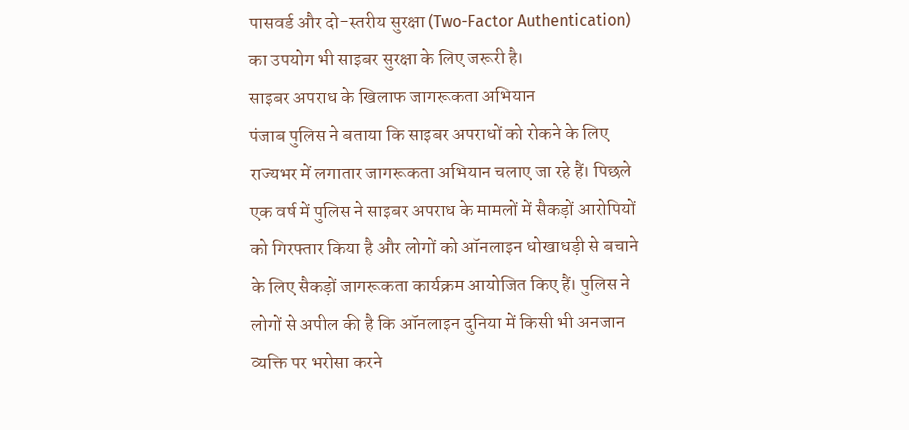पासवर्ड और दो-स्तरीय सुरक्षा (Two-Factor Authentication) का उपयोग भी साइबर सुरक्षा के लिए जरूरी है।
साइबर अपराध के खिलाफ जागरूकता अभियान
पंजाब पुलिस ने बताया कि साइबर अपराधों को रोकने के लिए राज्यभर में लगातार जागरूकता अभियान चलाए जा रहे हैं। पिछले एक वर्ष में पुलिस ने साइबर अपराध के मामलों में सैकड़ों आरोपियों को गिरफ्तार किया है और लोगों को ऑनलाइन धोखाधड़ी से बचाने के लिए सैकड़ों जागरूकता कार्यक्रम आयोजित किए हैं। पुलिस ने लोगों से अपील की है कि ऑनलाइन दुनिया में किसी भी अनजान व्यक्ति पर भरोसा करने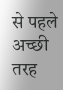से पहले अच्छी तरह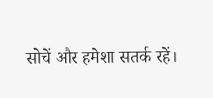सोचें और हमेशा सतर्क रहें।